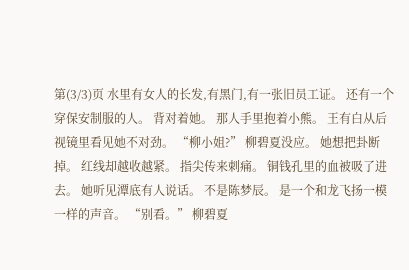第(3/3)页 水里有女人的长发,有黑门,有一张旧员工证。 还有一个穿保安制服的人。 背对着她。 那人手里抱着小熊。 王有白从后视镜里看见她不对劲。 “柳小姐?” 柳碧夏没应。 她想把卦断掉。 红线却越收越紧。 指尖传来刺痛。 铜钱孔里的血被吸了进去。 她听见潭底有人说话。 不是陈梦辰。 是一个和龙飞扬一模一样的声音。 “别看。” 柳碧夏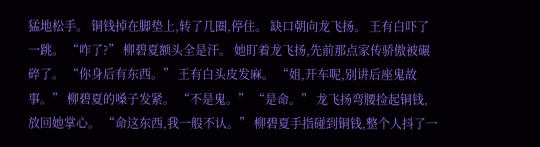猛地松手。 铜钱掉在脚垫上,转了几圈,停住。 缺口朝向龙飞扬。 王有白吓了一跳。 “咋了?” 柳碧夏额头全是汗。 她盯着龙飞扬,先前那点家传骄傲被碾碎了。 “你身后有东西。” 王有白头皮发麻。 “姐,开车呢,别讲后座鬼故事。” 柳碧夏的嗓子发紧。 “不是鬼。” “是命。” 龙飞扬弯腰捡起铜钱,放回她掌心。 “命这东西,我一般不认。” 柳碧夏手指碰到铜钱,整个人抖了一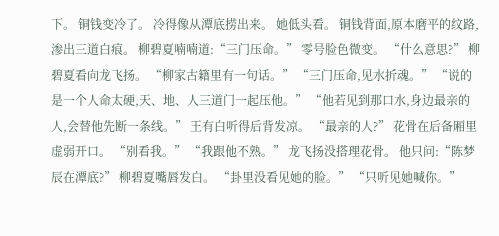下。 铜钱变冷了。 冷得像从潭底捞出来。 她低头看。 铜钱背面,原本磨平的纹路,渗出三道白痕。 柳碧夏喃喃道:“三门压命。” 零号脸色微变。 “什么意思?” 柳碧夏看向龙飞扬。 “柳家古籍里有一句话。” “三门压命,见水折魂。” “说的是一个人命太硬,天、地、人三道门一起压他。” “他若见到那口水,身边最亲的人,会替他先断一条线。” 王有白听得后背发凉。 “最亲的人?” 花骨在后备厢里虚弱开口。 “别看我。” “我跟他不熟。” 龙飞扬没搭理花骨。 他只问:“陈梦辰在潭底?” 柳碧夏嘴唇发白。 “卦里没看见她的脸。” “只听见她喊你。”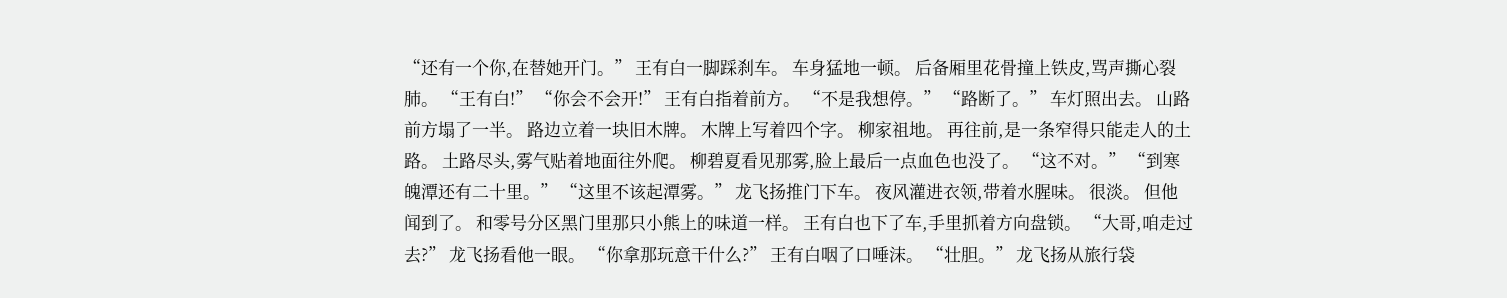“还有一个你,在替她开门。” 王有白一脚踩刹车。 车身猛地一顿。 后备厢里花骨撞上铁皮,骂声撕心裂肺。 “王有白!” “你会不会开!” 王有白指着前方。 “不是我想停。” “路断了。” 车灯照出去。 山路前方塌了一半。 路边立着一块旧木牌。 木牌上写着四个字。 柳家祖地。 再往前,是一条窄得只能走人的土路。 土路尽头,雾气贴着地面往外爬。 柳碧夏看见那雾,脸上最后一点血色也没了。 “这不对。” “到寒魄潭还有二十里。” “这里不该起潭雾。” 龙飞扬推门下车。 夜风灌进衣领,带着水腥味。 很淡。 但他闻到了。 和零号分区黑门里那只小熊上的味道一样。 王有白也下了车,手里抓着方向盘锁。 “大哥,咱走过去?” 龙飞扬看他一眼。 “你拿那玩意干什么?” 王有白咽了口唾沫。 “壮胆。” 龙飞扬从旅行袋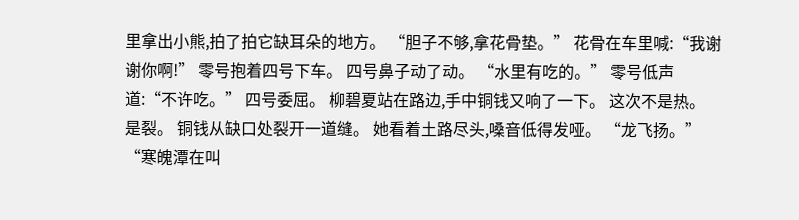里拿出小熊,拍了拍它缺耳朵的地方。 “胆子不够,拿花骨垫。” 花骨在车里喊:“我谢谢你啊!” 零号抱着四号下车。 四号鼻子动了动。 “水里有吃的。” 零号低声道:“不许吃。” 四号委屈。 柳碧夏站在路边,手中铜钱又响了一下。 这次不是热。 是裂。 铜钱从缺口处裂开一道缝。 她看着土路尽头,嗓音低得发哑。 “龙飞扬。” “寒魄潭在叫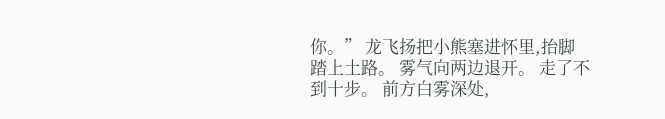你。” 龙飞扬把小熊塞进怀里,抬脚踏上土路。 雾气向两边退开。 走了不到十步。 前方白雾深处,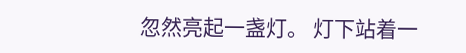忽然亮起一盏灯。 灯下站着一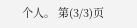个人。 第(3/3)页